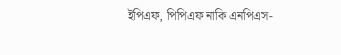ইপিএফ, পিপিএফ নাকি এনপিএস-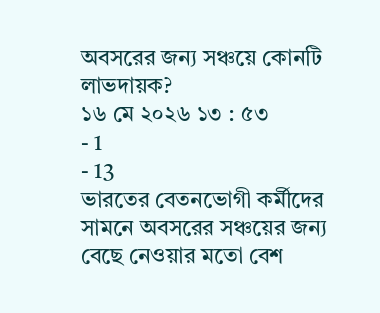অবসরের জন্য সঞ্চয়ে কোনটি লাভদায়ক?
১৬ মে ২০২৬ ১৩ : ৫৩
- 1
- 13
ভারতের বেতনভোগী কর্মীদের সামনে অবসরের সঞ্চয়ের জন্য বেছে নেওয়ার মতো বেশ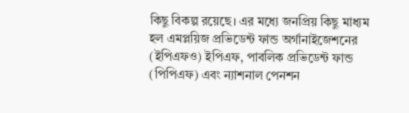কিছু বিকল্প রয়েছে। এর মধ্যে জনপ্রিয় কিছু মাধ্যম হল এমপ্লয়িজ প্রভিডেন্ট ফান্ড অর্গানাইজেশনের (ইপিএফও) ইপিএফ, পাবলিক প্রভিডেন্ট ফান্ড (পিপিএফ) এবং ন্যাশনাল পেনশন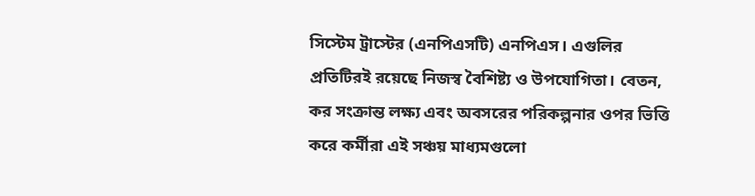সিস্টেম ট্রাস্টের (এনপিএসটি) এনপিএস। এগুলির প্রতিটিরই রয়েছে নিজস্ব বৈশিষ্ট্য ও উপযোগিতা। বেতন, কর সংক্রান্ত লক্ষ্য এবং অবসরের পরিকল্পনার ওপর ভিত্তি করে কর্মীরা এই সঞ্চয় মাধ্যমগুলো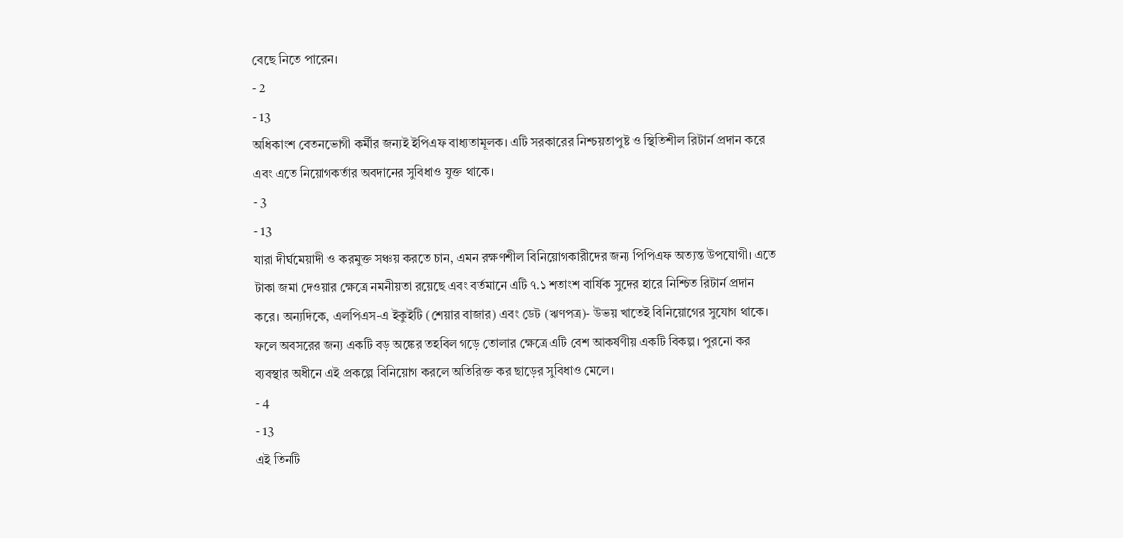বেছে নিতে পারেন।
- 2
- 13
অধিকাংশ বেতনভোগী কর্মীর জন্যই ইপিএফ বাধ্যতামূলক। এটি সরকারের নিশ্চয়তাপুষ্ট ও স্থিতিশীল রিটার্ন প্রদান করে এবং এতে নিয়োগকর্তার অবদানের সুবিধাও যুক্ত থাকে।
- 3
- 13
যারা দীর্ঘমেয়াদী ও করমুক্ত সঞ্চয় করতে চান, এমন রক্ষণশীল বিনিয়োগকারীদের জন্য পিপিএফ অত্যন্ত উপযোগী। এতে টাকা জমা দেওয়ার ক্ষেত্রে নমনীয়তা রয়েছে এবং বর্তমানে এটি ৭.১ শতাংশ বার্ষিক সুদের হারে নিশ্চিত রিটার্ন প্রদান করে। অন্যদিকে, এলপিএস-এ ইকুইটি (শেয়ার বাজার) এবং ডেট (ঋণপত্র)- উভয় খাতেই বিনিয়োগের সুযোগ থাকে। ফলে অবসরের জন্য একটি বড় অঙ্কের তহবিল গড়ে তোলার ক্ষেত্রে এটি বেশ আকর্ষণীয় একটি বিকল্প। পুরনো কর ব্যবস্থার অধীনে এই প্রকল্পে বিনিয়োগ করলে অতিরিক্ত কর ছাড়ের সুবিধাও মেলে।
- 4
- 13
এই তিনটি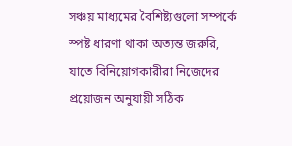সঞ্চয় মাধ্যমের বৈশিষ্ট্যগুলো সম্পর্কে স্পষ্ট ধারণা থাকা অত্যন্ত জরুরি, যাতে বিনিয়োগকারীরা নিজেদের প্রয়োজন অনুযায়ী সঠিক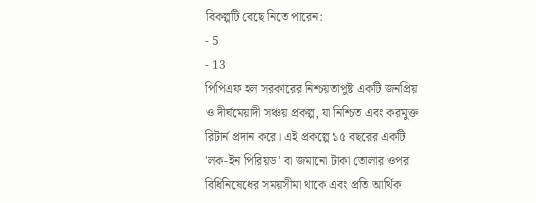বিকল্পটি বেছে নিতে পারেন:
- 5
- 13
পিপিএফ হল সরকারের নিশ্চয়তাপুষ্ট একটি জনপ্রিয় ও দীর্ঘমেয়াদী সঞ্চয় প্রকল্প, যা নিশ্চিত এবং করমুক্ত রিটার্ন প্রদান করে। এই প্রকল্পে ১৫ বছরের একটি 'লক-ইন পিরিয়ড' বা জমানো টাকা তোলার ওপর বিধিনিষেধের সময়সীমা থাকে এবং প্রতি আর্থিক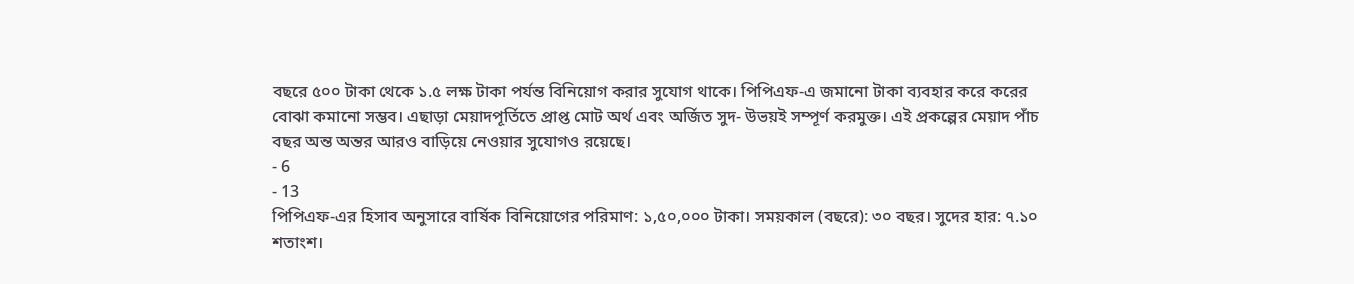বছরে ৫০০ টাকা থেকে ১.৫ লক্ষ টাকা পর্যন্ত বিনিয়োগ করার সুযোগ থাকে। পিপিএফ-এ জমানো টাকা ব্যবহার করে করের বোঝা কমানো সম্ভব। এছাড়া মেয়াদপূর্তিতে প্রাপ্ত মোট অর্থ এবং অর্জিত সুদ- উভয়ই সম্পূর্ণ করমুক্ত। এই প্রকল্পের মেয়াদ পাঁচ বছর অন্ত অন্তর আরও বাড়িয়ে নেওয়ার সুযোগও রয়েছে।
- 6
- 13
পিপিএফ-এর হিসাব অনুসারে বার্ষিক বিনিয়োগের পরিমাণ: ১,৫০,০০০ টাকা। সময়কাল (বছরে): ৩০ বছর। সুদের হার: ৭.১০ শতাংশ।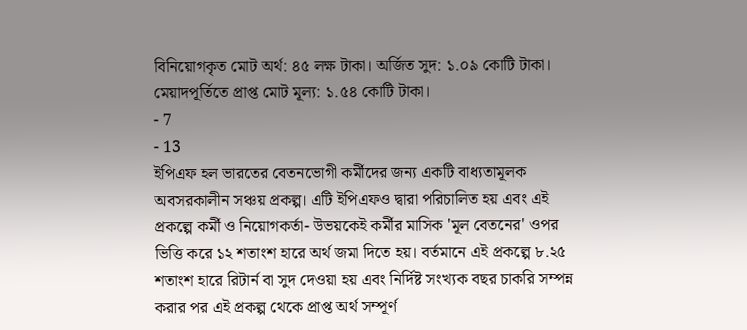বিনিয়োগকৃত মোট অর্থ: ৪৫ লক্ষ টাকা। অর্জিত সুদ: ১.০৯ কোটি টাকা। মেয়াদপূর্তিতে প্রাপ্ত মোট মূল্য: ১.৫৪ কোটি টাকা।
- 7
- 13
ইপিএফ হল ভারতের বেতনভোগী কর্মীদের জন্য একটি বাধ্যতামূলক অবসরকালীন সঞ্চয় প্রকল্প। এটি ইপিএফও দ্বারা পরিচালিত হয় এবং এই প্রকল্পে কর্মী ও নিয়োগকর্তা- উভয়কেই কর্মীর মাসিক 'মূল বেতনের' ওপর ভিত্তি করে ১২ শতাংশ হারে অর্থ জমা দিতে হয়। বর্তমানে এই প্রকল্পে ৮.২৫ শতাংশ হারে রিটার্ন বা সুদ দেওয়া হয় এবং নির্দিষ্ট সংখ্যক বছর চাকরি সম্পন্ন করার পর এই প্রকল্প থেকে প্রাপ্ত অর্থ সম্পূর্ণ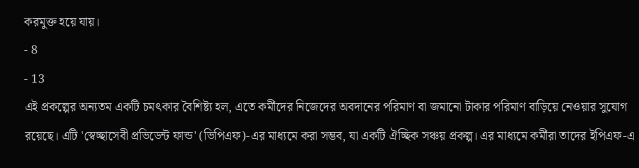করমুক্ত হয়ে যায়।
- 8
- 13
এই প্রকল্পের অন্যতম একটি চমৎকার বৈশিষ্ট্য হল, এতে কর্মীদের নিজেদের অবদানের পরিমাণ বা জমানো টাকার পরিমাণ বাড়িয়ে নেওয়ার সুযোগ রয়েছে। এটি 'স্বেচ্ছাসেবী প্রভিডেন্ট ফান্ড' (ভিপিএফ)-এর মাধ্যমে করা সম্ভব, যা একটি ঐচ্ছিক সঞ্চয় প্রকল্প। এর মাধ্যমে কর্মীরা তাদের ইপিএফ-এ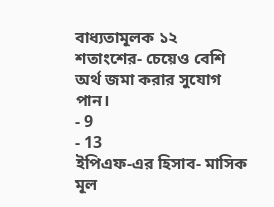বাধ্যতামূলক ১২ শতাংশের- চেয়েও বেশি অর্থ জমা করার সুযোগ পান।
- 9
- 13
ইপিএফ-এর হিসাব- মাসিক মূল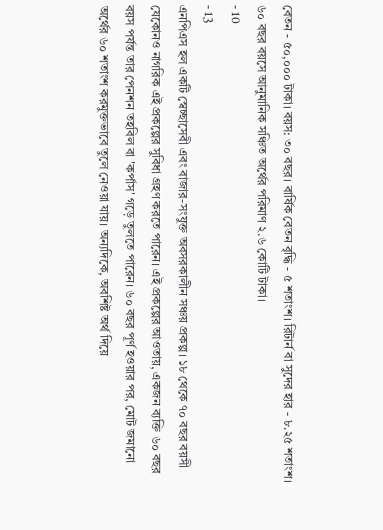বেতন - ৫০,০০০ টাকা। বয়স: ৩০ বছর। বার্ষিক বেতন বৃদ্ধি - ৫ শতাংশ। রিটার্ন বা সুদের হার - ৮.২৫ শতাংশ। ৬০ বছর বয়সে আনুমানিক সঞ্চিত অর্থের পরিমাণ ২.৬ কোটি টাকা।
- 10
- 13
এনপিএস হল একটি স্বেচ্ছাসেবী এবং বাজার-সংযুক্ত অবসরকালীন সঞ্চয় প্রকল্প। ১৮ থেকে ৭০ বছর বয়সী যেকোনও নাগরিক এই প্রকল্পের সুবিধা গ্রহণ করতে পারেন। এই প্রকল্পের আওতায়, একজন ব্যক্তি ৬০ বছর বয়স পর্যন্ত তার পেনশন তহবিল বা 'কর্পাস' গড়ে তুলতে পারেন। ৬০ বছর পূর্ণ হওয়ার পর, মোট জমানো অর্থের ৬০ শতাংশ করমুক্তভাবে তুলে নেওয়া যায়। অন্যদিকে, অবশিষ্ট অর্থ দিয়ে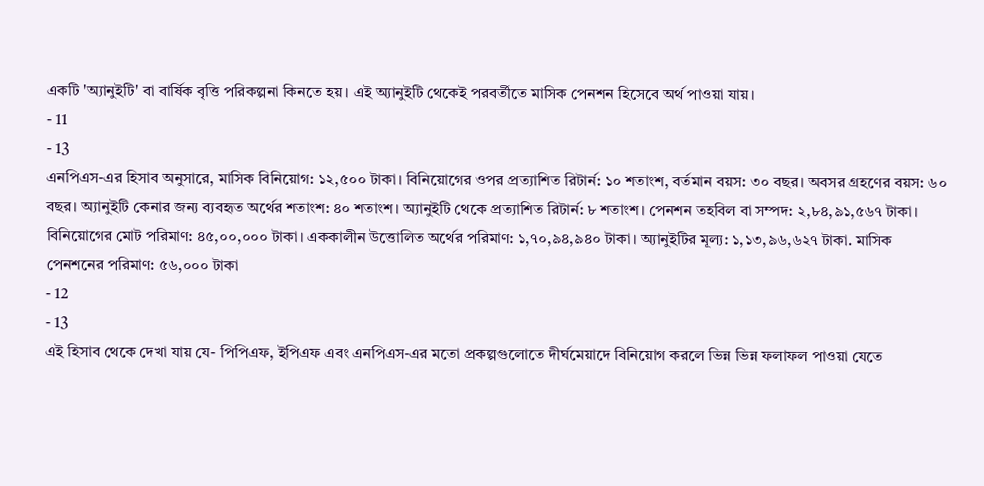একটি 'অ্যানুইটি' বা বার্ষিক বৃত্তি পরিকল্পনা কিনতে হয়। এই অ্যানুইটি থেকেই পরবর্তীতে মাসিক পেনশন হিসেবে অর্থ পাওয়া যায়।
- 11
- 13
এনপিএস-এর হিসাব অনুসারে, মাসিক বিনিয়োগ: ১২,৫০০ টাকা। বিনিয়োগের ওপর প্রত্যাশিত রিটার্ন: ১০ শতাংশ, বর্তমান বয়স: ৩০ বছর। অবসর গ্রহণের বয়স: ৬০ বছর। অ্যানুইটি কেনার জন্য ব্যবহৃত অর্থের শতাংশ: ৪০ শতাংশ। অ্যানুইটি থেকে প্রত্যাশিত রিটার্ন: ৮ শতাংশ। পেনশন তহবিল বা সম্পদ: ২,৮৪,৯১,৫৬৭ টাকা। বিনিয়োগের মোট পরিমাণ: ৪৫,০০,০০০ টাকা। এককালীন উত্তোলিত অর্থের পরিমাণ: ১,৭০,৯৪,৯৪০ টাকা। অ্যানুইটির মূল্য: ১,১৩,৯৬,৬২৭ টাকা. মাসিক পেনশনের পরিমাণ: ৫৬,০০০ টাকা
- 12
- 13
এই হিসাব থেকে দেখা যায় যে- পিপিএফ, ইপিএফ এবং এনপিএস-এর মতো প্রকল্পগুলোতে দীর্ঘমেয়াদে বিনিয়োগ করলে ভিন্ন ভিন্ন ফলাফল পাওয়া যেতে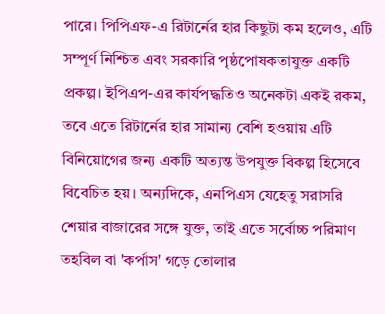পারে। পিপিএফ-এ রিটার্নের হার কিছুটা কম হলেও, এটি সম্পূর্ণ নিশ্চিত এবং সরকারি পৃষ্ঠপোষকতাযুক্ত একটি প্রকল্প। ইপিএপ-এর কার্যপদ্ধতিও অনেকটা একই রকম, তবে এতে রিটার্নের হার সামান্য বেশি হওয়ায় এটি বিনিয়োগের জন্য একটি অত্যন্ত উপযুক্ত বিকল্প হিসেবে বিবেচিত হয়। অন্যদিকে, এনপিএস যেহেতু সরাসরি শেয়ার বাজারের সঙ্গে যুক্ত, তাই এতে সর্বোচ্চ পরিমাণ তহবিল বা 'কর্পাস' গড়ে তোলার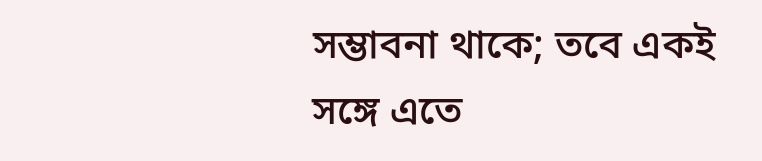সম্ভাবনা থাকে; তবে একই সঙ্গে এতে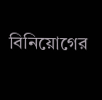বিনিয়োগের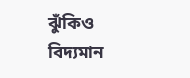ঝুঁকিও বিদ্যমান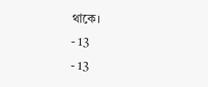থাকে।
- 13
- 13